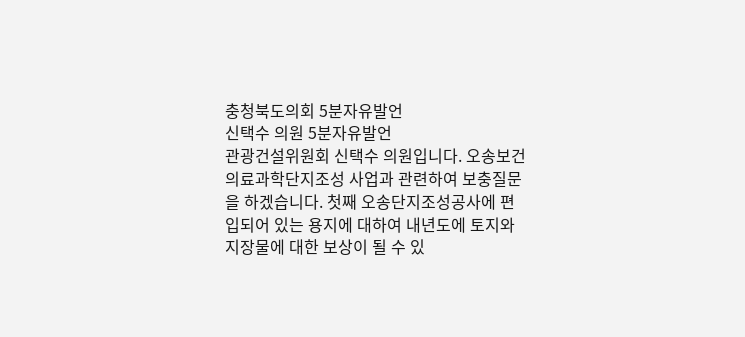충청북도의회 5분자유발언
신택수 의원 5분자유발언
관광건설위원회 신택수 의원입니다. 오송보건의료과학단지조성 사업과 관련하여 보충질문을 하겠습니다. 첫째 오송단지조성공사에 편입되어 있는 용지에 대하여 내년도에 토지와 지장물에 대한 보상이 될 수 있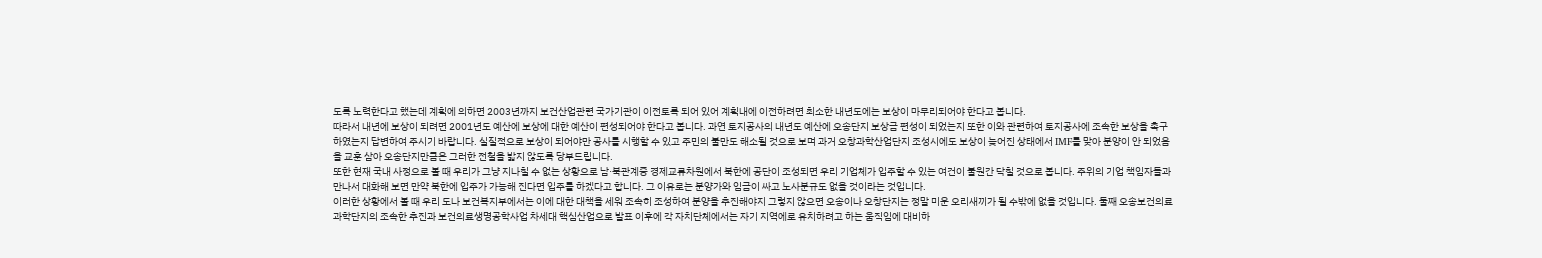도록 노력한다고 했는데 계획에 의하면 2003년까지 보건산업관련 국가기관이 이전토록 되어 있어 계획내에 이전하려면 최소한 내년도에는 보상이 마무리되어야 한다고 봅니다.
따라서 내년에 보상이 되려면 2001년도 예산에 보상에 대한 예산이 편성되어야 한다고 봅니다. 과연 토지공사의 내년도 예산에 오송단지 보상금 편성이 되었는지 또한 이와 관련하여 토지공사에 조속한 보상을 촉구하였는지 답변하여 주시기 바랍니다. 실질적으로 보상이 되어야만 공사를 시행할 수 있고 주민의 불만도 해소될 것으로 보며 과거 오창과학산업단지 조성시에도 보상이 늦어진 상태에서 IMF를 맞아 분양이 안 되었음을 교훈 삼아 오송단지만큼은 그러한 전철을 밟지 않도록 당부드립니다.
또한 현재 국내 사정으로 볼 때 우리가 그냥 지나칠 수 없는 상황으로 남·북관계중 경제교류차원에서 북한에 공단이 조성되면 우리 기업체가 입주할 수 있는 여건이 불원간 닥칠 것으로 봅니다. 주위의 기업 책임자들과 만나서 대화해 보면 만약 북한에 입주가 가능해 진다면 입주를 하겠다고 합니다. 그 이유로는 분양가와 임금이 싸고 노사분규도 없을 것이라는 것입니다.
이러한 상황에서 볼 때 우리 도나 보건복지부에서는 이에 대한 대책을 세워 조속히 조성하여 분양을 추진해야지 그렇지 않으면 오송이나 오창단지는 정말 미운 오리새끼가 될 수밖에 없을 것입니다. 둘째 오송보건의료과학단지의 조속한 추진과 보건의료생명공학사업 차세대 핵심산업으로 발표 이후에 각 자치단체에서는 자기 지역에로 유치하려고 하는 움직임에 대비하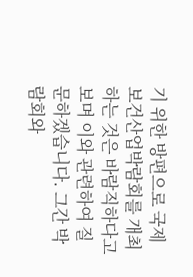기 위한 방편으로 국제보건산업박람회를 개최하는 것은 바람직하다고 보며 이와 관련하여 질문하겠습니다. 그간 박람회와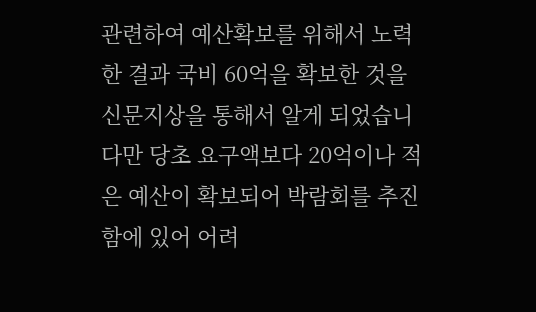관련하여 예산확보를 위해서 노력한 결과 국비 60억을 확보한 것을 신문지상을 통해서 알게 되었습니다만 당초 요구액보다 20억이나 적은 예산이 확보되어 박람회를 추진함에 있어 어려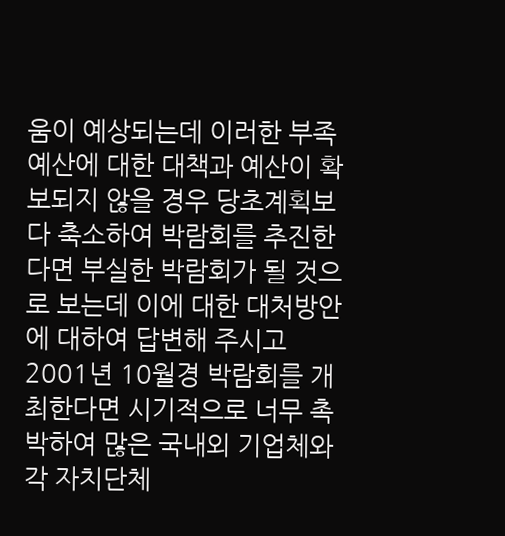움이 예상되는데 이러한 부족예산에 대한 대책과 예산이 확보되지 않을 경우 당초계획보다 축소하여 박람회를 추진한다면 부실한 박람회가 될 것으로 보는데 이에 대한 대처방안에 대하여 답변해 주시고 2001년 10월경 박람회를 개최한다면 시기적으로 너무 촉박하여 많은 국내외 기업체와 각 자치단체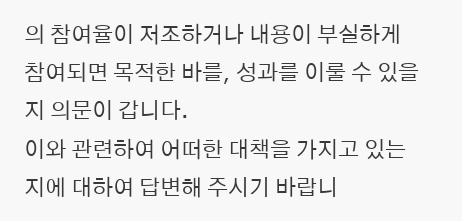의 참여율이 저조하거나 내용이 부실하게 참여되면 목적한 바를, 성과를 이룰 수 있을지 의문이 갑니다.
이와 관련하여 어떠한 대책을 가지고 있는지에 대하여 답변해 주시기 바랍니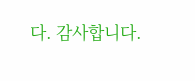다. 감사합니다.